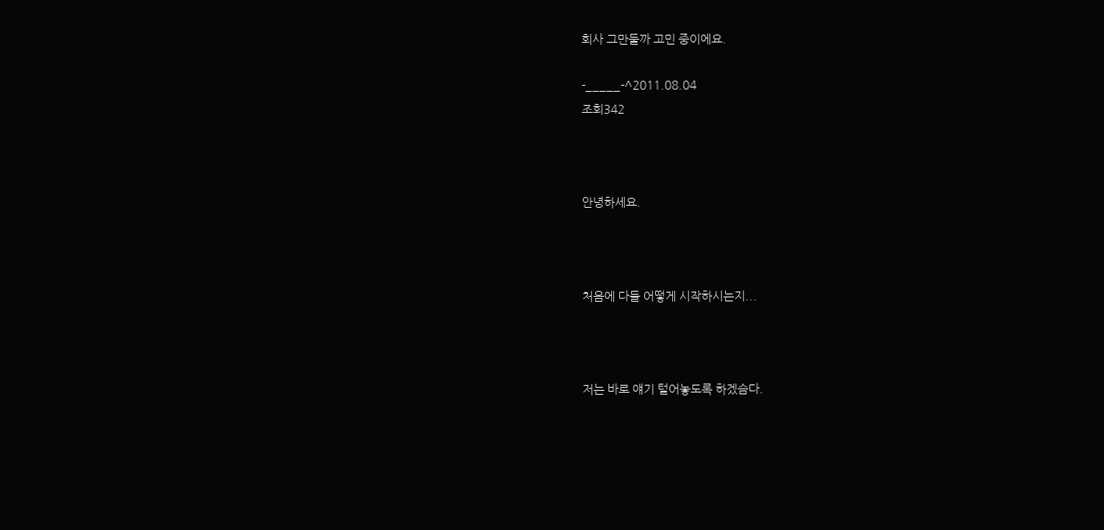회사 그만둘까 고민 중이에요.

-_____-^2011.08.04
조회342



안녕하세요.



처음에 다들 어떻게 시작하시는지...



저는 바로 얘기 털어놓도록 하겠슴다.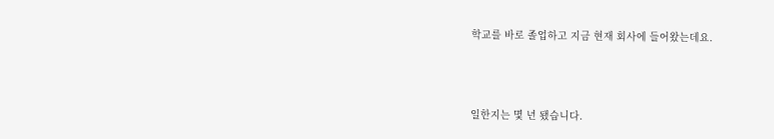학교를 바로 졸업하고 지금 현재 회사에 들어왔는데요.



일한지는 몇 년 됐습니다.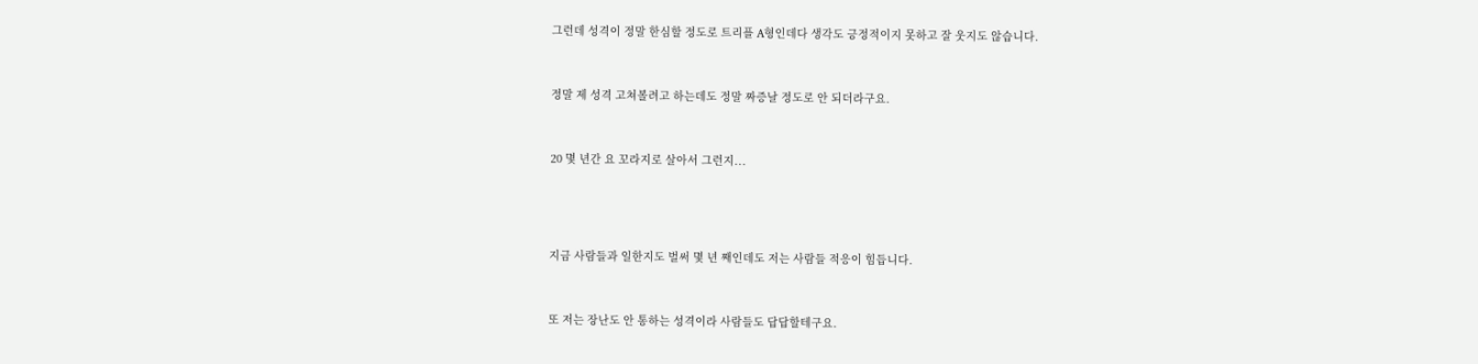그런데 성격이 정말 한심할 정도로 트리플 A형인데다 생각도 긍정적이지 못하고 잘 웃지도 않습니다.



정말 제 성격 고쳐볼려고 하는데도 정말 짜증날 정도로 안 되더라구요.



20 몇 년간 요 꼬라지로 살아서 그런지...





지금 사람들과 일한지도 벌써 몇 년 째인데도 저는 사람들 적응이 힘듭니다.



또 저는 장난도 안 통하는 성격이라 사람들도 답답할테구요.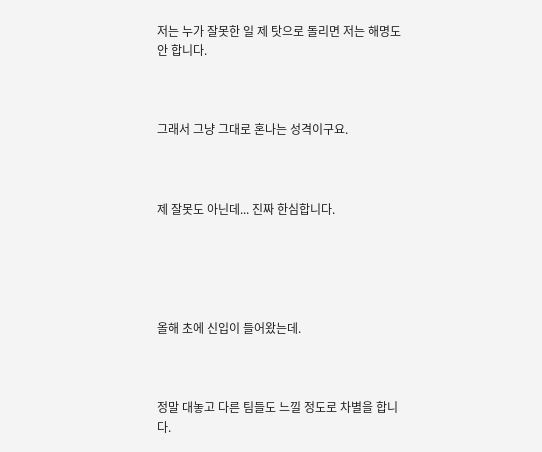저는 누가 잘못한 일 제 탓으로 돌리면 저는 해명도 안 합니다.



그래서 그냥 그대로 혼나는 성격이구요.



제 잘못도 아닌데... 진짜 한심합니다.





올해 초에 신입이 들어왔는데.



정말 대놓고 다른 팀들도 느낄 정도로 차별을 합니다.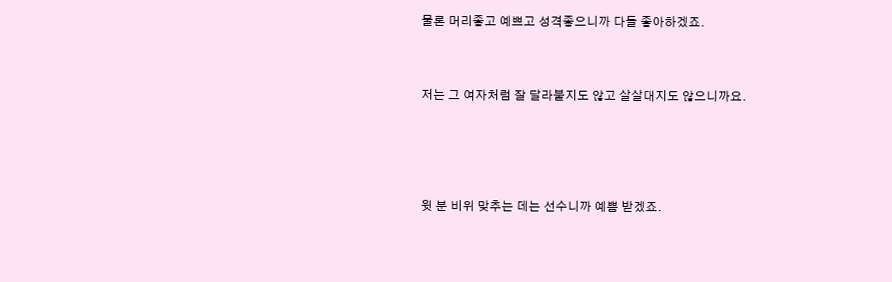물론 머리좋고 예쁘고 성격좋으니까 다들 좋아하겠죠.



저는 그 여자처럼 잘 달라붙지도 않고 살살대지도 않으니까요.





윗 분 비위 맞추는 데는 선수니까 예쁨 받겠죠.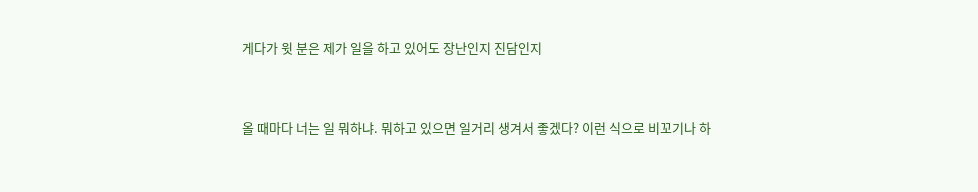게다가 윗 분은 제가 일을 하고 있어도 장난인지 진담인지



올 때마다 너는 일 뭐하냐. 뭐하고 있으면 일거리 생겨서 좋겠다? 이런 식으로 비꼬기나 하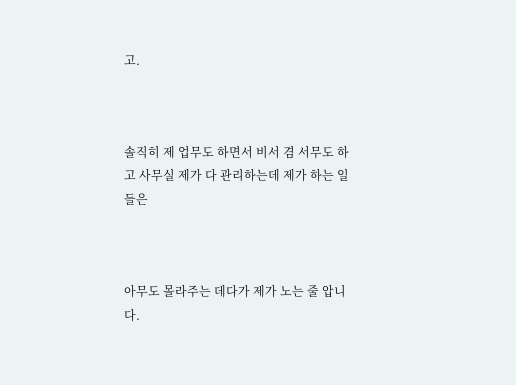고.



솔직히 제 업무도 하면서 비서 겸 서무도 하고 사무실 제가 다 관리하는데 제가 하는 일들은



아무도 몰라주는 데다가 제가 노는 줄 압니다.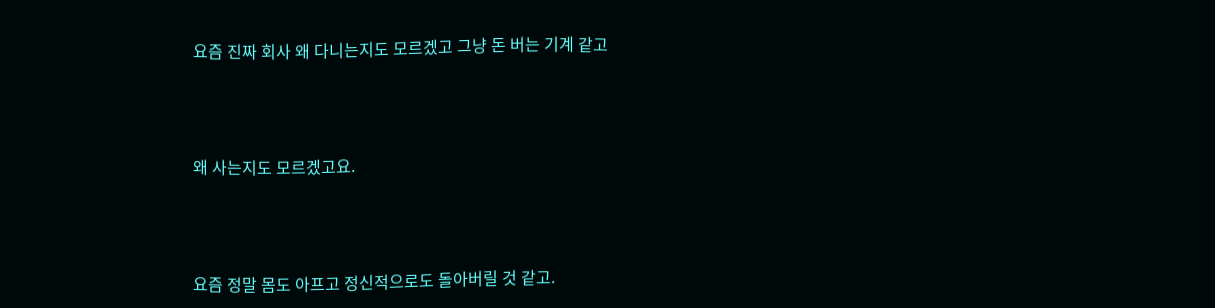요즘 진짜 회사 왜 다니는지도 모르겠고 그냥 돈 버는 기계 같고



왜 사는지도 모르겠고요.



요즘 정말 몸도 아프고 정신적으로도 돌아버릴 것 같고.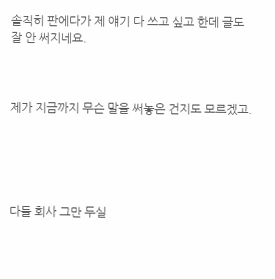솔직히 판에다가 제 얘기 다 쓰고 싶고 한데 글도 잘 안 써지네요.



제가 지금까지 무슨 말을 써놓은 건지도 모르겠고.





다들 회사 그만 두실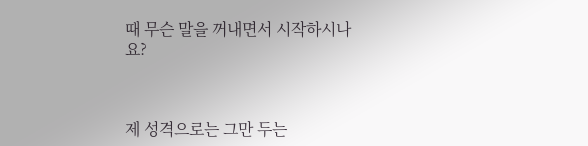때 무슨 말을 꺼내면서 시작하시나요?



제 성격으로는 그만 두는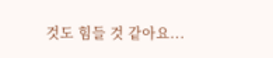것도 힘들 것 같아요...